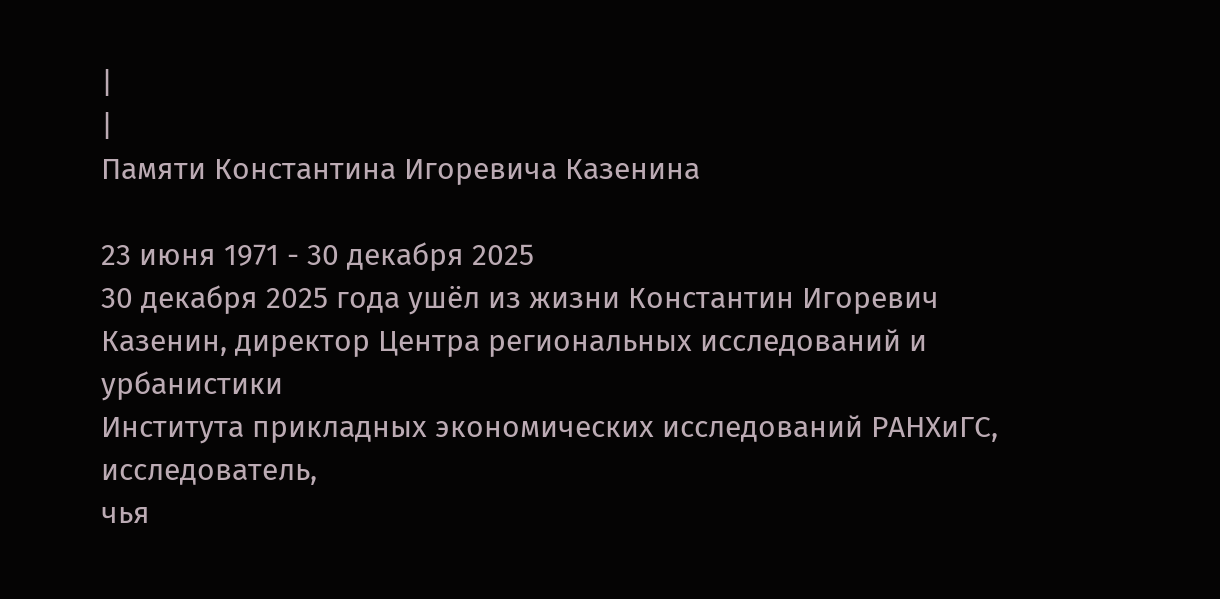|
|
Памяти Константина Игоревича Казенина

23 июня 1971 - 30 декабря 2025
30 декабря 2025 года ушёл из жизни Константин Игоревич
Казенин, директор Центра региональных исследований и урбанистики
Института прикладных экономических исследований РАНХиГС, исследователь,
чья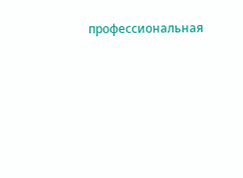профессиональная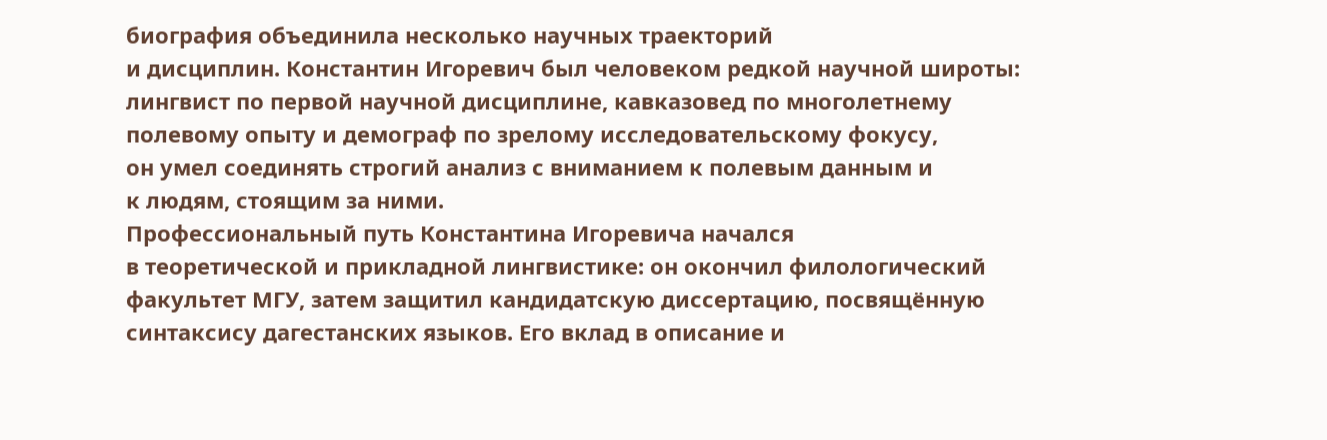биография объединила несколько научных траекторий
и дисциплин. Константин Игоревич был человеком редкой научной широты:
лингвист по первой научной дисциплине, кавказовед по многолетнему
полевому опыту и демограф по зрелому исследовательскому фокусу,
он умел соединять строгий анализ с вниманием к полевым данным и
к людям, стоящим за ними.
Профессиональный путь Константина Игоревича начался
в теоретической и прикладной лингвистике: он окончил филологический
факультет МГУ, затем защитил кандидатскую диссертацию, посвящённую
синтаксису дагестанских языков. Его вклад в описание и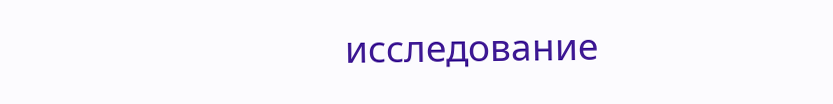исследование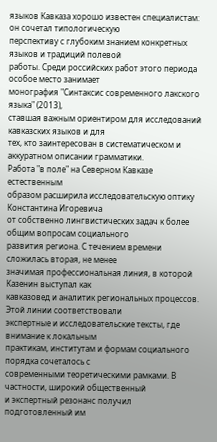языков Кавказа хорошо известен специалистам: он сочетал типологическую
перспективу с глубоким знанием конкретных языков и традиций полевой
работы. Среди российских работ этого периода особое место занимает
монография "Синтаксис современного лакского языка" (2013),
ставшая важным ориентиром для исследований кавказских языков и для
тех, кто заинтересован в систематическом и аккуратном описании грамматики.
Работа "в поле" на Северном Кавказе естественным
образом расширила исследовательскую оптику Константина Игоревича
от собственно лингвистических задач к более общим вопросам социального
развития региона. С течением времени сложилась вторая, не менее
значимая профессиональная линия, в которой Казенин выступал как
кавказовед и аналитик региональных процессов. Этой линии соответствовали
экспертные и исследовательские тексты, где внимание к локальным
практикам, институтам и формам социального порядка сочеталось с
современными теоретическими рамками. В частности, широкий общественный
и экспертный резонанс получил подготовленный им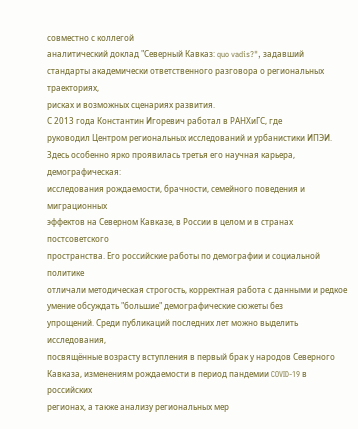совместно с коллегой
аналитический доклад "Северный Кавказ: quo vadis?", задавший
стандарты академически ответственного разговора о региональных траекториях,
рисках и возможных сценариях развития.
С 2013 года Константин Игоревич работал в РАНХиГС, где
руководил Центром региональных исследований и урбанистики ИПЭИ.
Здесь особенно ярко проявилась третья его научная карьера, демографическая:
исследования рождаемости, брачности, семейного поведения и миграционных
эффектов на Северном Кавказе, в России в целом и в странах постсоветского
пространства. Его российские работы по демографии и социальной политике
отличали методическая строгость, корректная работа с данными и редкое
умение обсуждать "большие" демографические сюжеты без
упрощений. Среди публикаций последних лет можно выделить исследования,
посвящённые возрасту вступления в первый брак у народов Северного
Кавказа, изменениям рождаемости в период пандемии COVID-19 в российских
регионах, а также анализу региональных мер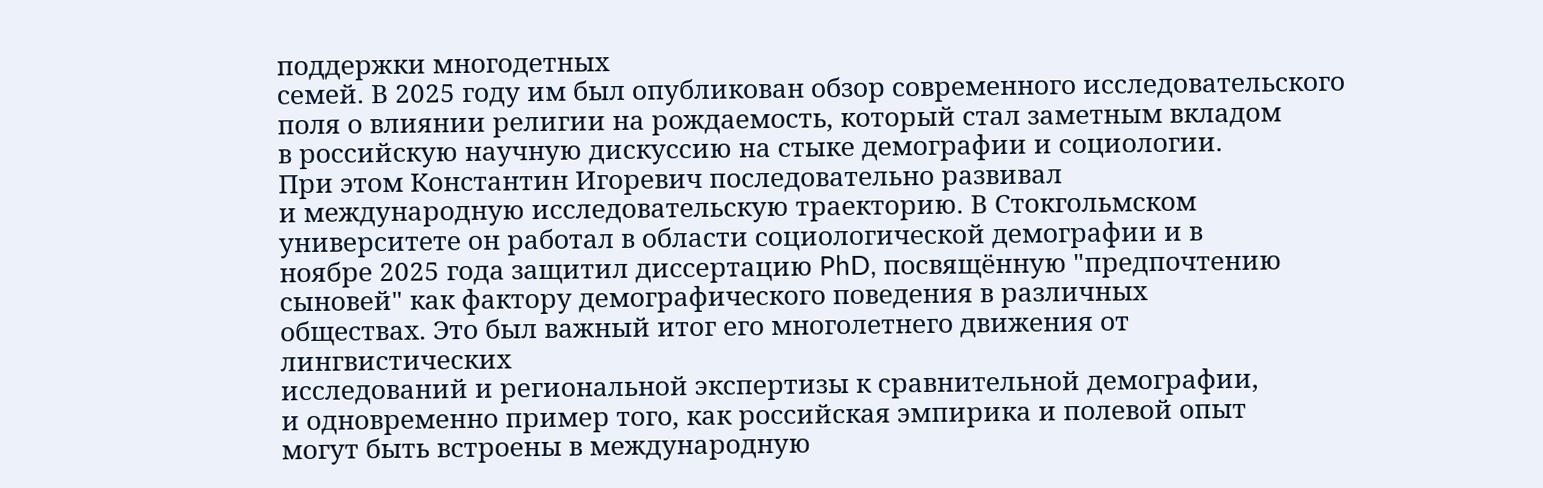поддержки многодетных
семей. В 2025 году им был опубликован обзор современного исследовательского
поля о влиянии религии на рождаемость, который стал заметным вкладом
в российскую научную дискуссию на стыке демографии и социологии.
При этом Константин Игоревич последовательно развивал
и международную исследовательскую траекторию. В Стокгольмском
университете он работал в области социологической демографии и в
ноябре 2025 года защитил диссертацию PhD, посвящённую "предпочтению
сыновей" как фактору демографического поведения в различных
обществах. Это был важный итог его многолетнего движения от лингвистических
исследований и региональной экспертизы к сравнительной демографии,
и одновременно пример того, как российская эмпирика и полевой опыт
могут быть встроены в международную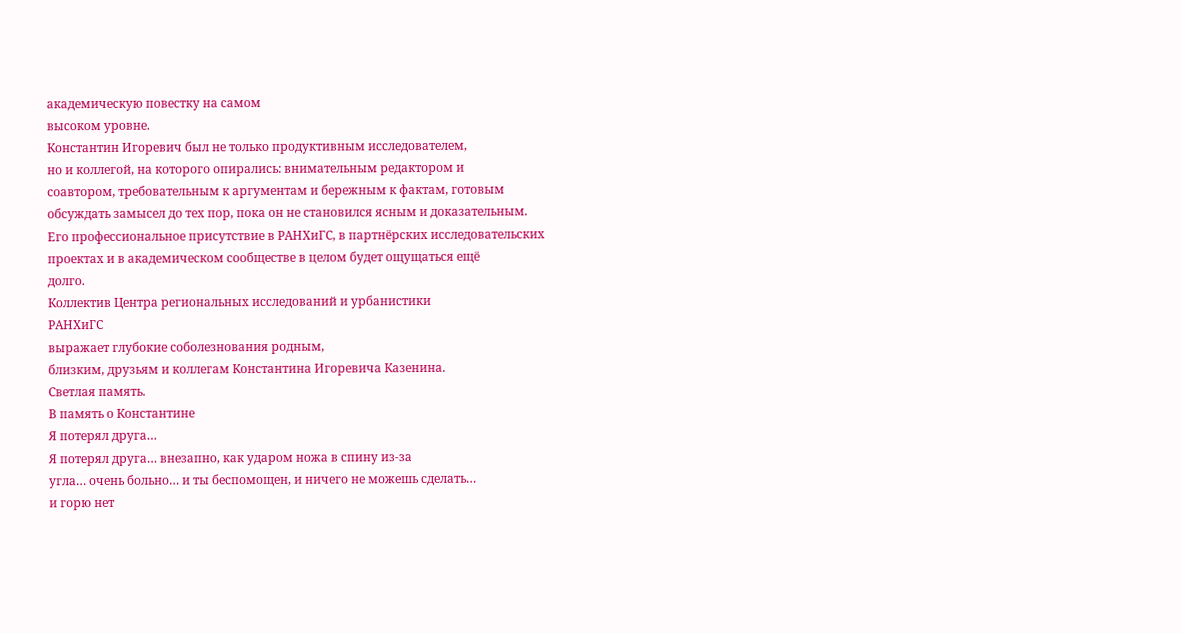академическую повестку на самом
высоком уровне.
Константин Игоревич был не только продуктивным исследователем,
но и коллегой, на которого опирались: внимательным редактором и
соавтором, требовательным к аргументам и бережным к фактам, готовым
обсуждать замысел до тех пор, пока он не становился ясным и доказательным.
Его профессиональное присутствие в РАНХиГС, в партнёрских исследовательских
проектах и в академическом сообществе в целом будет ощущаться ещё
долго.
Коллектив Центра региональных исследований и урбанистики
РАНХиГС
выражает глубокие соболезнования родным,
близким, друзьям и коллегам Константина Игоревича Казенина.
Светлая память.
В память о Константине
Я потерял друга…
Я потерял друга… внезапно, как ударом ножа в спину из-за
угла… очень больно… и ты беспомощен, и ничего не можешь сделать…
и горю нет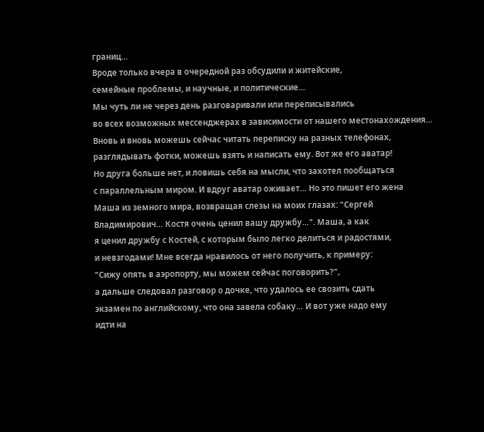границ…
Вроде только вчера в очередной раз обсудили и житейские,
семейные проблемы, и научные, и политические…
Мы чуть ли не через день разговаривали или переписывались
во всех возможных мессенджерах в зависимости от нашего местонахождения…
Вновь и вновь можешь сейчас читать переписку на разных телефонах,
разглядывать фотки, можешь взять и написать ему. Вот же его аватар!
Но друга больше нет, и ловишь себя на мысли, что захотел пообщаться
с параллельным миром. И вдруг аватар оживает… Но это пишет его жена
Маша из земного мира, возвращая слезы на моих глазах: "Сергей
Владимирович… Костя очень ценил вашу дружбу…". Маша, а как
я ценил дружбу с Костей, с которым было легко делиться и радостями,
и невзгодами! Мне всегда нравилось от него получить, к примеру:
"Сижу опять в аэропорту, мы можем сейчас поговорить?",
а дальше следовал разговор о дочке, что удалось ее свозить сдать
экзамен по английскому, что она завела собаку… И вот уже надо ему
идти на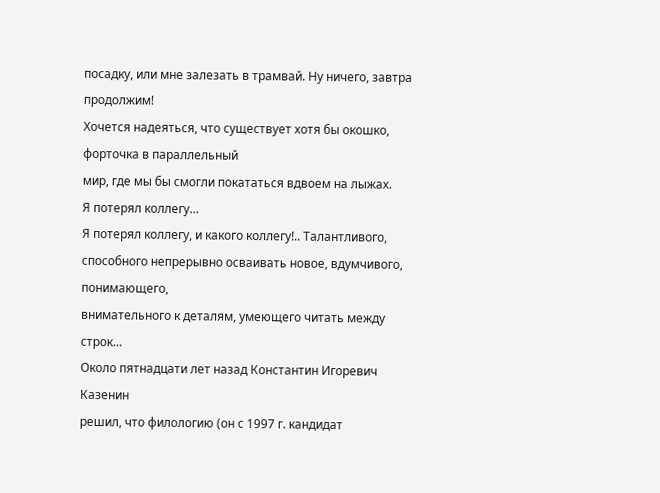посадку, или мне залезать в трамвай. Ну ничего, завтра продолжим!
Хочется надеяться, что существует хотя бы окошко, форточка в параллельный
мир, где мы бы смогли покататься вдвоем на лыжах.
Я потерял коллегу…
Я потерял коллегу, и какого коллегу!.. Талантливого,
способного непрерывно осваивать новое, вдумчивого, понимающего,
внимательного к деталям, умеющего читать между строк…
Около пятнадцати лет назад Константин Игоревич Казенин
решил, что филологию (он с 1997 г. кандидат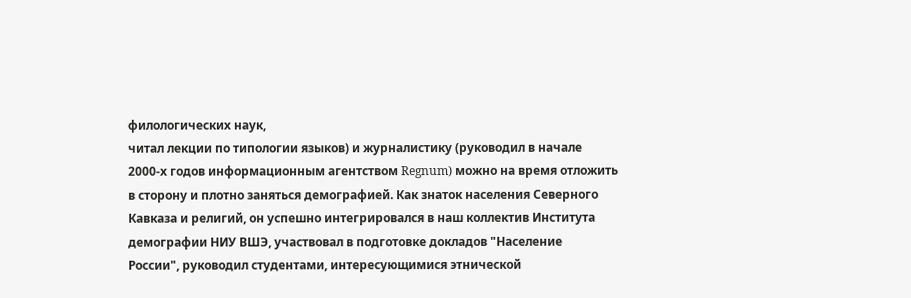филологических наук,
читал лекции по типологии языков) и журналистику (руководил в начале
2000-х годов информационным агентством Regnum) можно на время отложить
в сторону и плотно заняться демографией. Как знаток населения Северного
Кавказа и религий, он успешно интегрировался в наш коллектив Института
демографии НИУ ВШЭ, участвовал в подготовке докладов "Население
России", руководил студентами, интересующимися этнической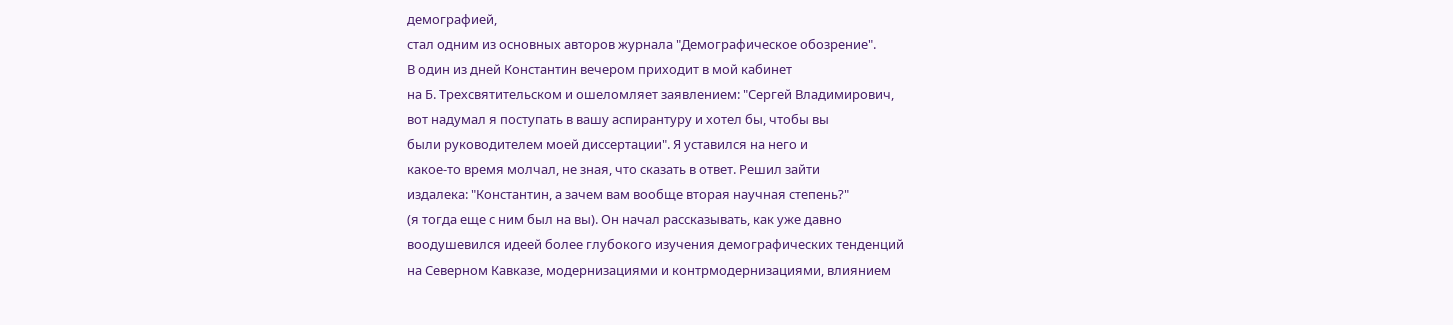демографией,
стал одним из основных авторов журнала "Демографическое обозрение".
В один из дней Константин вечером приходит в мой кабинет
на Б. Трехсвятительском и ошеломляет заявлением: "Сергей Владимирович,
вот надумал я поступать в вашу аспирантуру и хотел бы, чтобы вы
были руководителем моей диссертации". Я уставился на него и
какое-то время молчал, не зная, что сказать в ответ. Решил зайти
издалека: "Константин, а зачем вам вообще вторая научная степень?"
(я тогда еще с ним был на вы). Он начал рассказывать, как уже давно
воодушевился идеей более глубокого изучения демографических тенденций
на Северном Кавказе, модернизациями и контрмодернизациями, влиянием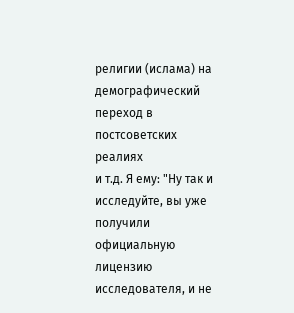религии (ислама) на демографический переход в постсоветских реалиях
и т.д. Я ему: "Ну так и исследуйте, вы уже получили официальную
лицензию исследователя, и не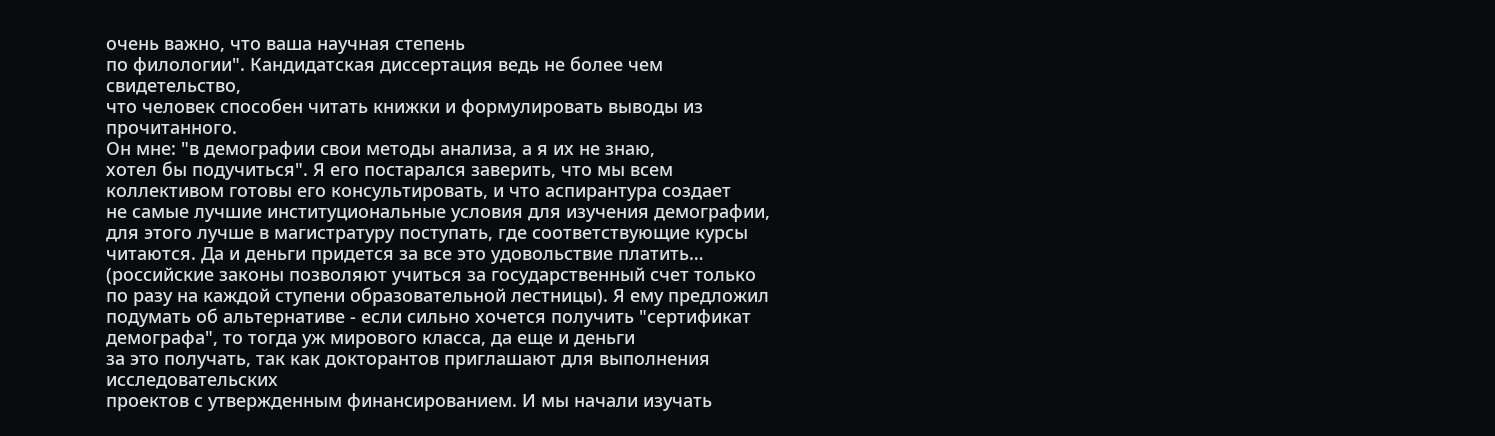очень важно, что ваша научная степень
по филологии". Кандидатская диссертация ведь не более чем свидетельство,
что человек способен читать книжки и формулировать выводы из прочитанного.
Он мне: "в демографии свои методы анализа, а я их не знаю,
хотел бы подучиться". Я его постарался заверить, что мы всем
коллективом готовы его консультировать, и что аспирантура создает
не самые лучшие институциональные условия для изучения демографии,
для этого лучше в магистратуру поступать, где соответствующие курсы
читаются. Да и деньги придется за все это удовольствие платить…
(российские законы позволяют учиться за государственный счет только
по разу на каждой ступени образовательной лестницы). Я ему предложил
подумать об альтернативе - если сильно хочется получить "сертификат
демографа", то тогда уж мирового класса, да еще и деньги
за это получать, так как докторантов приглашают для выполнения исследовательских
проектов с утвержденным финансированием. И мы начали изучать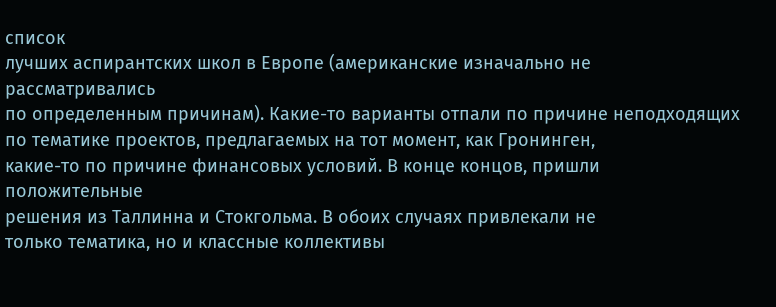список
лучших аспирантских школ в Европе (американские изначально не рассматривались
по определенным причинам). Какие-то варианты отпали по причине неподходящих
по тематике проектов, предлагаемых на тот момент, как Гронинген,
какие-то по причине финансовых условий. В конце концов, пришли положительные
решения из Таллинна и Стокгольма. В обоих случаях привлекали не
только тематика, но и классные коллективы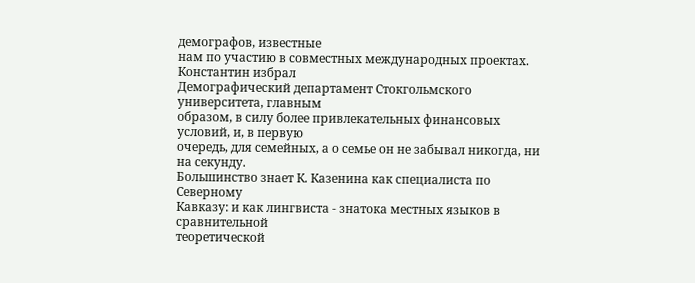демографов, известные
нам по участию в совместных международных проектах. Константин избрал
Демографический департамент Стокгольмского университета, главным
образом, в силу более привлекательных финансовых условий, и, в первую
очередь, для семейных, а о семье он не забывал никогда, ни на секунду.
Большинство знает К. Казенина как специалиста по Северному
Кавказу: и как лингвиста - знатока местных языков в сравнительной
теоретической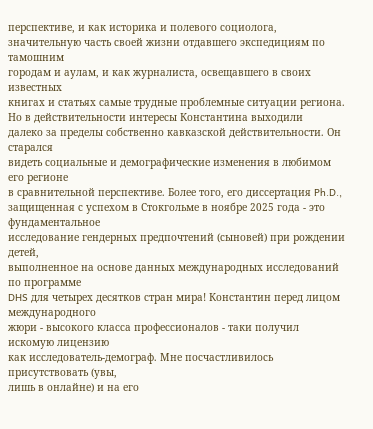перспективе, и как историка и полевого социолога,
значительную часть своей жизни отдавшего экспедициям по тамошним
городам и аулам, и как журналиста, освещавшего в своих известных
книгах и статьях самые трудные проблемные ситуации региона.
Но в действительности интересы Константина выходили
далеко за пределы собственно кавказской действительности. Он старался
видеть социальные и демографические изменения в любимом его регионе
в сравнительной перспективе. Более того, его диссертация Ph.D.,
защищенная с успехом в Стокгольме в ноябре 2025 года - это фундаментальное
исследование гендерных предпочтений (сыновей) при рождении детей,
выполненное на основе данных международных исследований по программе
DHS для четырех десятков стран мира! Константин перед лицом международного
жюри - высокого класса профессионалов - таки получил искомую лицензию
как исследователь-демограф. Мне посчастливилось присутствовать (увы,
лишь в онлайне) и на его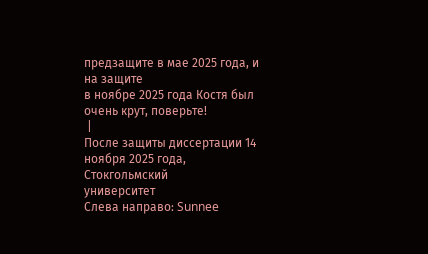предзащите в мае 2025 года, и на защите
в ноябре 2025 года Костя был очень крут, поверьте!
 |
После защиты диссертации 14 ноября 2025 года, Стокгольмский
университет
Слева направо: Sunnee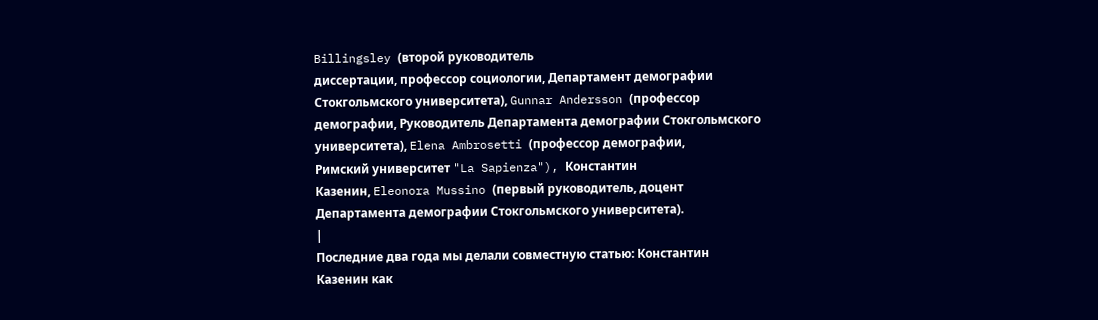Billingsley (второй руководитель
диссертации, профессор социологии, Департамент демографии
Стокгольмского университета), Gunnar Andersson (профессор
демографии, Руководитель Департамента демографии Стокгольмского
университета), Elena Ambrosetti (профессор демографии,
Римский университет "La Sapienza"), Константин
Казенин, Eleonora Mussino (первый руководитель, доцент
Департамента демографии Стокгольмского университета).
|
Последние два года мы делали совместную статью: Константин
Казенин как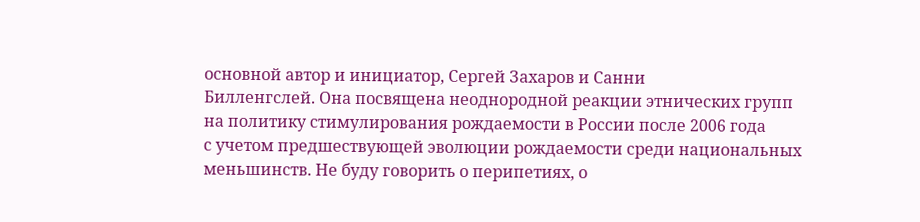основной автор и инициатор, Сергей Захаров и Санни
Билленгслей. Она посвящена неоднородной реакции этнических групп
на политику стимулирования рождаемости в России после 2006 года
с учетом предшествующей эволюции рождаемости среди национальных
меньшинств. Не буду говорить о перипетиях, о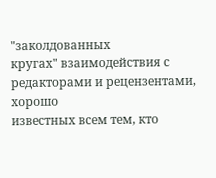"заколдованных
кругах" взаимодействия с редакторами и рецензентами, хорошо
известных всем тем, кто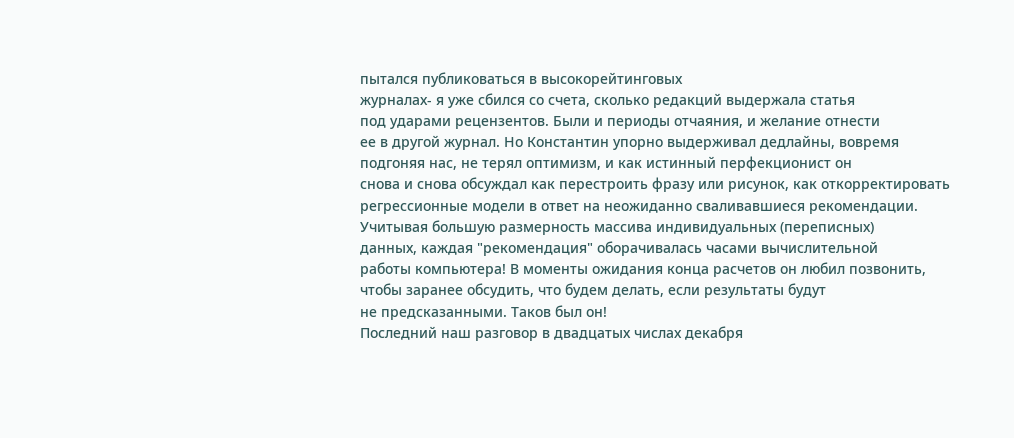пытался публиковаться в высокорейтинговых
журналах- я уже сбился со счета, сколько редакций выдержала статья
под ударами рецензентов. Были и периоды отчаяния, и желание отнести
ее в другой журнал. Но Константин упорно выдерживал дедлайны, вовремя
подгоняя нас, не терял оптимизм, и как истинный перфекционист он
снова и снова обсуждал как перестроить фразу или рисунок, как откорректировать
регрессионные модели в ответ на неожиданно сваливавшиеся рекомендации.
Учитывая большую размерность массива индивидуальных (переписных)
данных, каждая "рекомендация" оборачивалась часами вычислительной
работы компьютера! В моменты ожидания конца расчетов он любил позвонить,
чтобы заранее обсудить, что будем делать, если результаты будут
не предсказанными. Таков был он!
Последний наш разговор в двадцатых числах декабря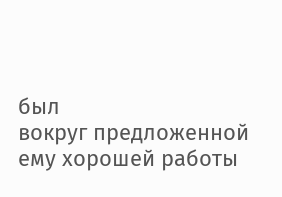был
вокруг предложенной ему хорошей работы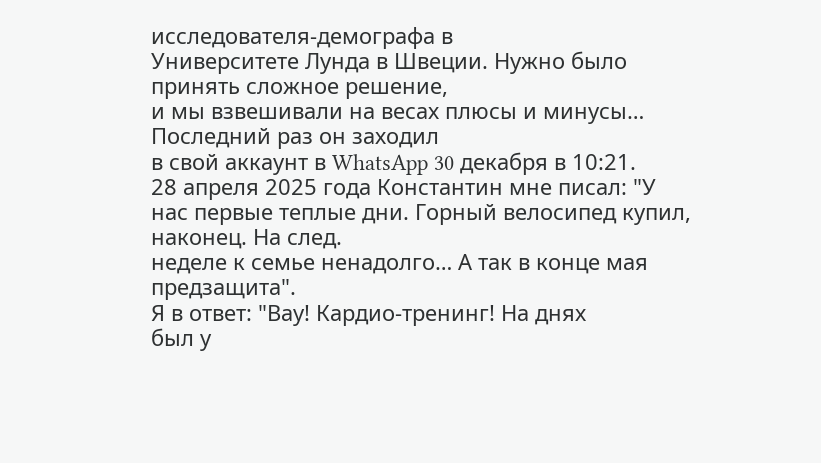исследователя-демографа в
Университете Лунда в Швеции. Нужно было принять сложное решение,
и мы взвешивали на весах плюсы и минусы… Последний раз он заходил
в свой аккаунт в WhatsApp 30 декабря в 10:21.
28 апреля 2025 года Константин мне писал: "У
нас первые теплые дни. Горный велосипед купил, наконец. На след.
неделе к семье ненадолго… А так в конце мая предзащита".
Я в ответ: "Вау! Кардио-тренинг! На днях
был у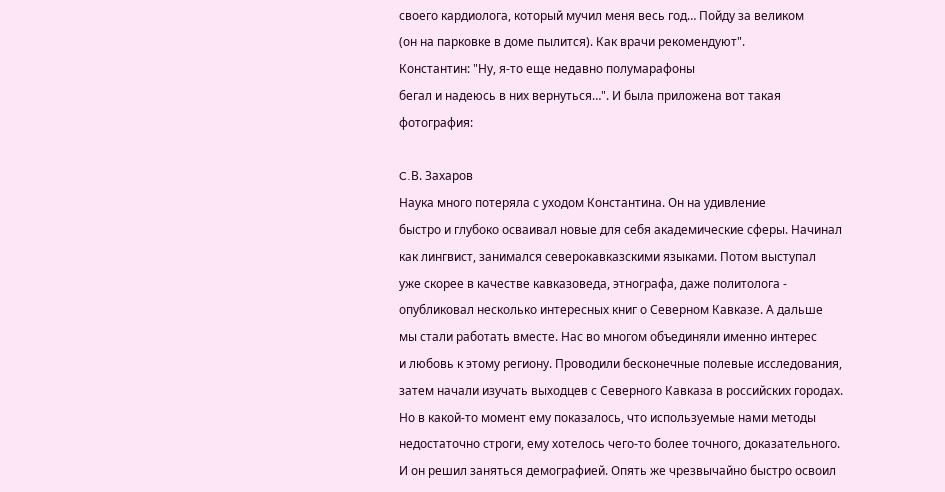своего кардиолога, который мучил меня весь год… Пойду за великом
(он на парковке в доме пылится). Как врачи рекомендуют".
Константин: "Ну, я-то еще недавно полумарафоны
бегал и надеюсь в них вернуться…". И была приложена вот такая
фотография:

C.В. Захаров
Наука много потеряла с уходом Константина. Он на удивление
быстро и глубоко осваивал новые для себя академические сферы. Начинал
как лингвист, занимался северокавказскими языками. Потом выступал
уже скорее в качестве кавказоведа, этнографа, даже политолога -
опубликовал несколько интересных книг о Северном Кавказе. А дальше
мы стали работать вместе. Нас во многом объединяли именно интерес
и любовь к этому региону. Проводили бесконечные полевые исследования,
затем начали изучать выходцев с Северного Кавказа в российских городах.
Но в какой-то момент ему показалось, что используемые нами методы
недостаточно строги, ему хотелось чего-то более точного, доказательного.
И он решил заняться демографией. Опять же чрезвычайно быстро освоил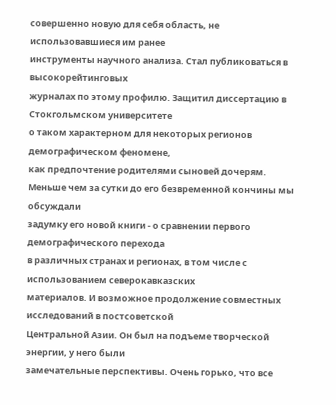совершенно новую для себя область, не использовавшиеся им ранее
инструменты научного анализа. Стал публиковаться в высокорейтинговых
журналах по этому профилю. Защитил диссертацию в Стокгольмском университете
о таком характерном для некоторых регионов демографическом феномене,
как предпочтение родителями сыновей дочерям.
Меньше чем за сутки до его безвременной кончины мы обсуждали
задумку его новой книги - о сравнении первого демографического перехода
в различных странах и регионах, в том числе с использованием северокавказских
материалов. И возможное продолжение совместных исследований в постсоветской
Центральной Азии. Он был на подъеме творческой энергии, у него были
замечательные перспективы. Очень горько, что все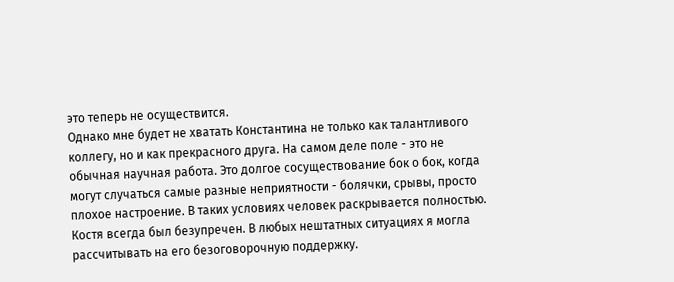это теперь не осуществится.
Однако мне будет не хватать Константина не только как талантливого
коллегу, но и как прекрасного друга. На самом деле поле - это не
обычная научная работа. Это долгое сосуществование бок о бок, когда
могут случаться самые разные неприятности - болячки, срывы, просто
плохое настроение. В таких условиях человек раскрывается полностью.
Костя всегда был безупречен. В любых нештатных ситуациях я могла
рассчитывать на его безоговорочную поддержку.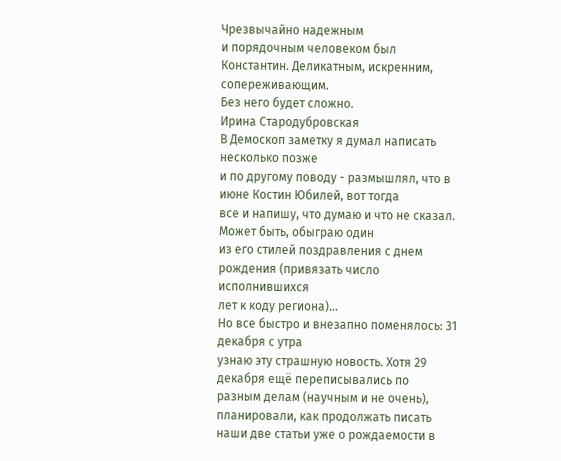Чрезвычайно надежным
и порядочным человеком был Константин. Деликатным, искренним, сопереживающим.
Без него будет сложно.
Ирина Стародубровская
В Демоскоп заметку я думал написать несколько позже
и по другому поводу - размышлял, что в июне Костин Юбилей, вот тогда
все и напишу, что думаю и что не сказал. Может быть, обыграю один
из его стилей поздравления с днем рождения (привязать число исполнившихся
лет к коду региона)…
Но все быстро и внезапно поменялось: 31 декабря с утра
узнаю эту страшную новость. Хотя 29 декабря ещё переписывались по
разным делам (научным и не очень), планировали, как продолжать писать
наши две статьи уже о рождаемости в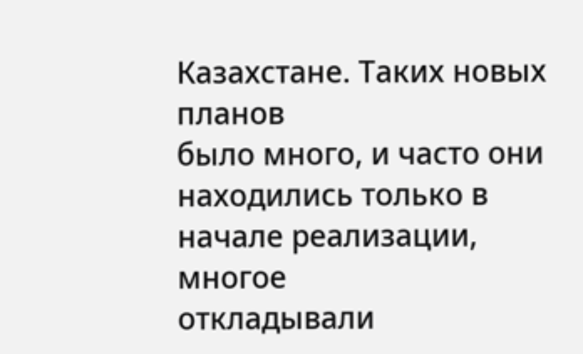Казахстане. Таких новых планов
было много, и часто они находились только в начале реализации, многое
откладывали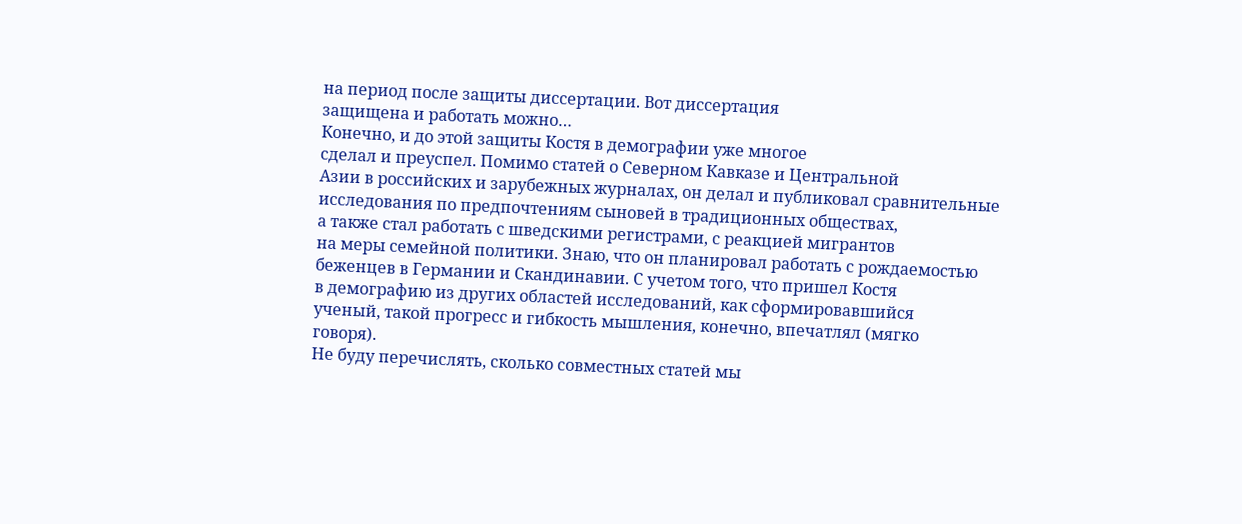на период после защиты диссертации. Вот диссертация
защищена и работать можно…
Конечно, и до этой защиты Костя в демографии уже многое
сделал и преуспел. Помимо статей о Северном Кавказе и Центральной
Азии в российских и зарубежных журналах, он делал и публиковал сравнительные
исследования по предпочтениям сыновей в традиционных обществах,
а также стал работать с шведскими регистрами, с реакцией мигрантов
на меры семейной политики. Знаю, что он планировал работать с рождаемостью
беженцев в Германии и Скандинавии. С учетом того, что пришел Костя
в демографию из других областей исследований, как сформировавшийся
ученый, такой прогресс и гибкость мышления, конечно, впечатлял (мягко
говоря).
Не буду перечислять, сколько совместных статей мы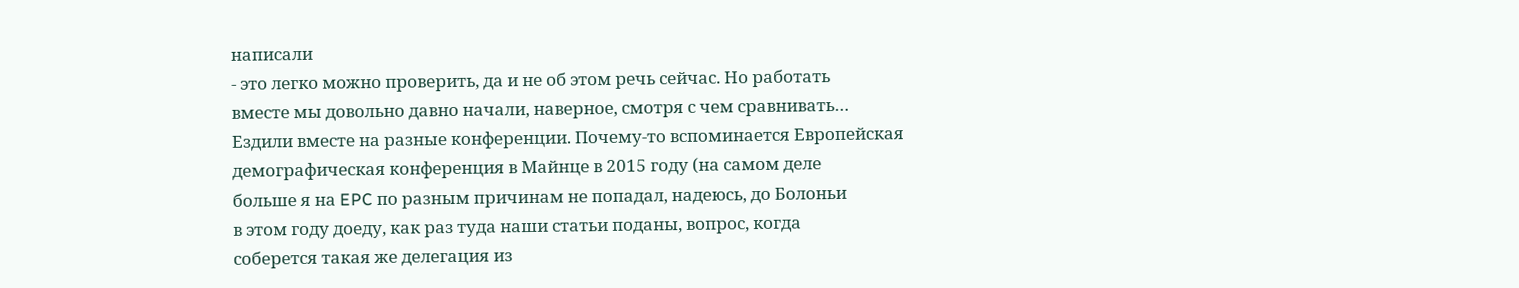написали
- это легко можно проверить, да и не об этом речь сейчас. Но работать
вместе мы довольно давно начали, наверное, смотря с чем сравнивать…
Ездили вместе на разные конференции. Почему-то вспоминается Европейская
демографическая конференция в Майнце в 2015 году (на самом деле
больше я на EPC по разным причинам не попадал, надеюсь, до Болоньи
в этом году доеду, как раз туда наши статьи поданы, вопрос, когда
соберется такая же делегация из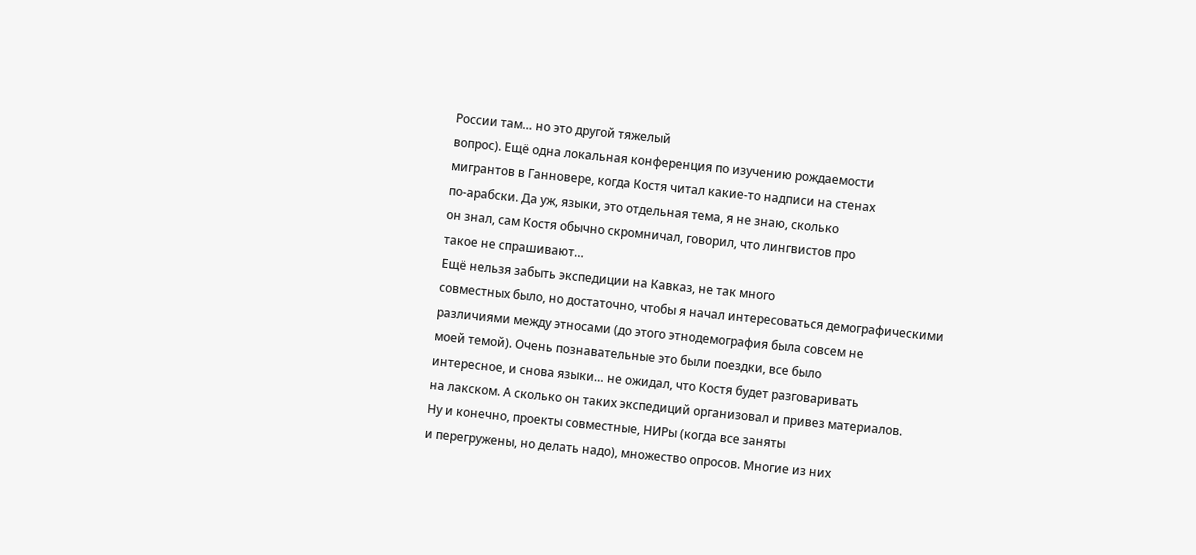России там… но это другой тяжелый
вопрос). Ещё одна локальная конференция по изучению рождаемости
мигрантов в Ганновере, когда Костя читал какие-то надписи на стенах
по-арабски. Да уж, языки, это отдельная тема, я не знаю, сколько
он знал, сам Костя обычно скромничал, говорил, что лингвистов про
такое не спрашивают…
Ещё нельзя забыть экспедиции на Кавказ, не так много
совместных было, но достаточно, чтобы я начал интересоваться демографическими
различиями между этносами (до этого этнодемография была совсем не
моей темой). Очень познавательные это были поездки, все было
интересное, и снова языки… не ожидал, что Костя будет разговаривать
на лакском. А сколько он таких экспедиций организовал и привез материалов.
Ну и конечно, проекты совместные, НИРы (когда все заняты
и перегружены, но делать надо), множество опросов. Многие из них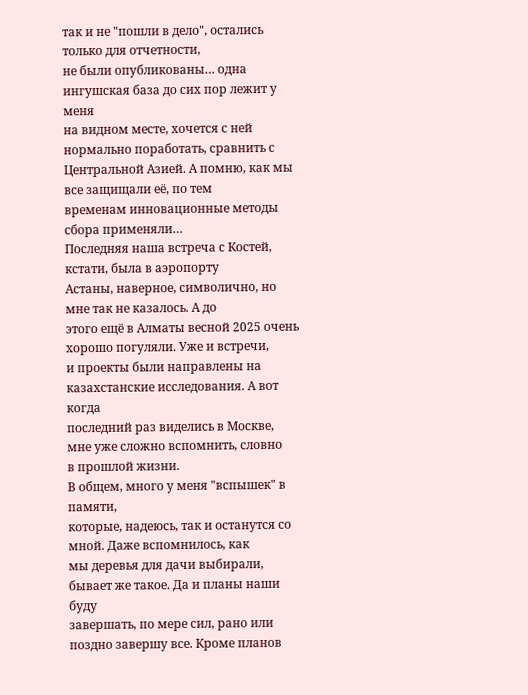так и не "пошли в дело", остались только для отчетности,
не были опубликованы… одна ингушская база до сих пор лежит у меня
на видном месте, хочется с ней нормально поработать, сравнить с
Центральной Азией. А помню, как мы все защищали её, по тем
временам инновационные методы сбора применяли…
Последняя наша встреча с Костей, кстати, была в аэропорту
Астаны, наверное, символично, но мне так не казалось. А до
этого ещё в Алматы весной 2025 очень хорошо погуляли. Уже и встречи,
и проекты были направлены на казахстанские исследования. А вот когда
последний раз виделись в Москве, мне уже сложно вспомнить, словно
в прошлой жизни.
В общем, много у меня "вспышек" в памяти,
которые, надеюсь, так и останутся со мной. Даже вспомнилось, как
мы деревья для дачи выбирали, бывает же такое. Да и планы наши буду
завершать, по мере сил, рано или поздно завершу все. Кроме планов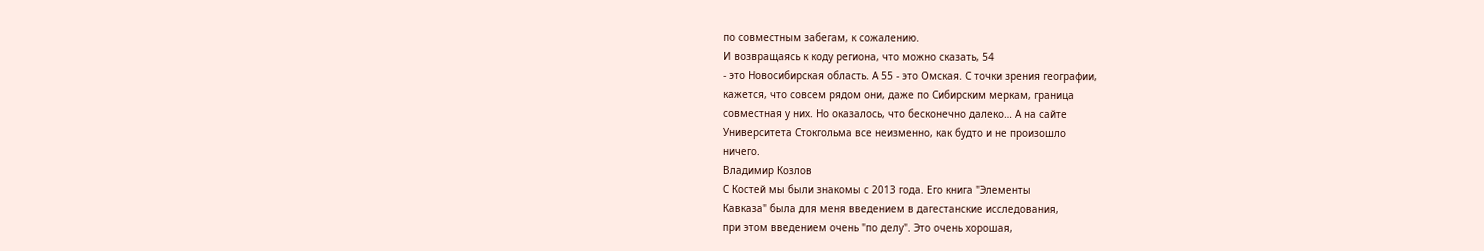по совместным забегам, к сожалению.
И возвращаясь к коду региона, что можно сказать, 54
- это Новосибирская область. А 55 - это Омская. С точки зрения географии,
кажется, что совсем рядом они, даже по Сибирским меркам, граница
совместная у них. Но оказалось, что бесконечно далеко… А на сайте
Университета Стокгольма все неизменно, как будто и не произошло
ничего.
Владимир Козлов
С Костей мы были знакомы с 2013 года. Его книга "Элементы
Кавказа" была для меня введением в дагестанские исследования,
при этом введением очень "по делу". Это очень хорошая,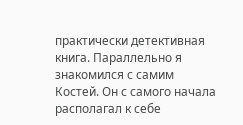практически детективная книга. Параллельно я знакомился с самим
Костей. Он с самого начала располагал к себе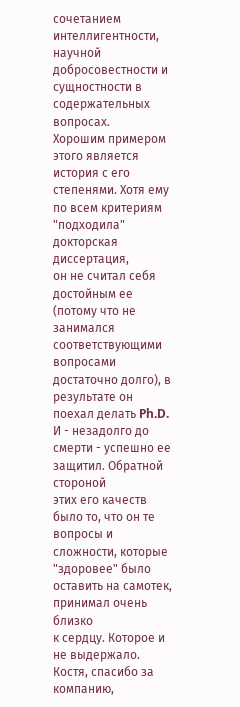сочетанием интеллигентности,
научной добросовестности и сущностности в содержательных вопросах.
Хорошим примером этого является история с его степенями. Хотя ему
по всем критериям "подходила" докторская диссертация,
он не считал себя достойным ее (потому что не занимался соответствующими
вопросами достаточно долго), в результате он поехал делать Ph.D.
И - незадолго до смерти - успешно ее защитил. Обратной стороной
этих его качеств было то, что он те вопросы и сложности, которые
"здоровее" было оставить на самотек, принимал очень близко
к сердцу. Которое и не выдержало. Костя, спасибо за компанию,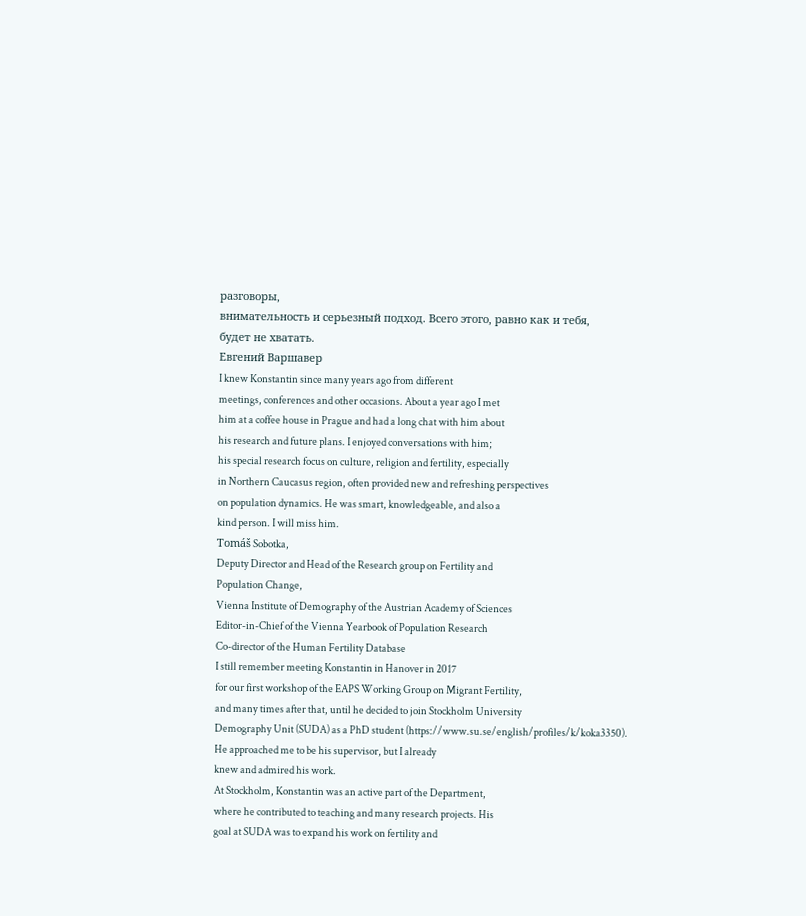разговоры,
внимательность и серьезный подход. Всего этого, равно как и тебя,
будет не хватать.
Евгений Варшавер
I knew Konstantin since many years ago from different
meetings, conferences and other occasions. About a year ago I met
him at a coffee house in Prague and had a long chat with him about
his research and future plans. I enjoyed conversations with him;
his special research focus on culture, religion and fertility, especially
in Northern Caucasus region, often provided new and refreshing perspectives
on population dynamics. He was smart, knowledgeable, and also a
kind person. I will miss him.
Tomáš Sobotka,
Deputy Director and Head of the Research group on Fertility and
Population Change,
Vienna Institute of Demography of the Austrian Academy of Sciences
Editor-in-Chief of the Vienna Yearbook of Population Research
Co-director of the Human Fertility Database
I still remember meeting Konstantin in Hanover in 2017
for our first workshop of the EAPS Working Group on Migrant Fertility,
and many times after that, until he decided to join Stockholm University
Demography Unit (SUDA) as a PhD student (https://www.su.se/english/profiles/k/koka3350).
He approached me to be his supervisor, but I already
knew and admired his work.
At Stockholm, Konstantin was an active part of the Department,
where he contributed to teaching and many research projects. His
goal at SUDA was to expand his work on fertility and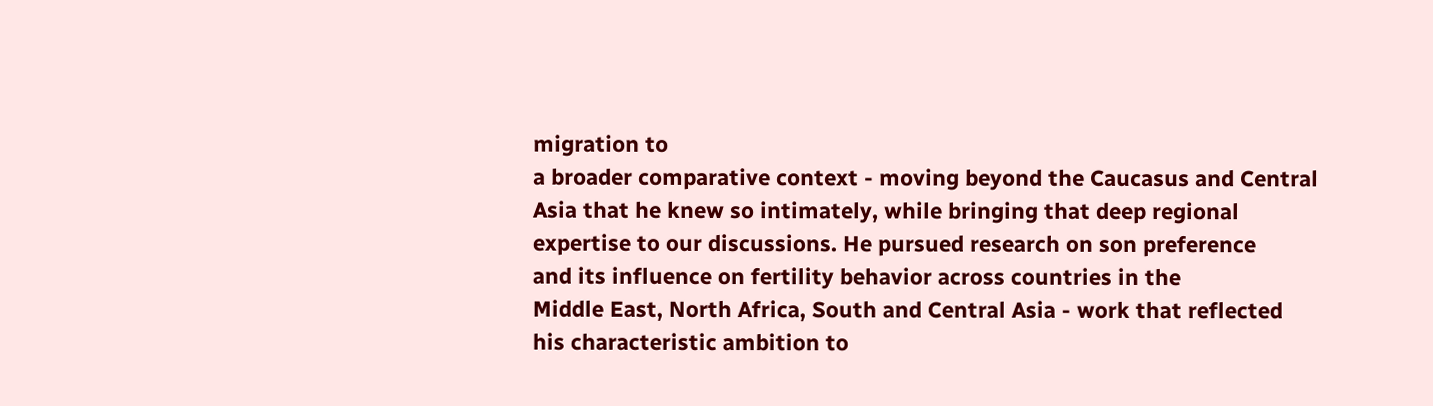migration to
a broader comparative context - moving beyond the Caucasus and Central
Asia that he knew so intimately, while bringing that deep regional
expertise to our discussions. He pursued research on son preference
and its influence on fertility behavior across countries in the
Middle East, North Africa, South and Central Asia - work that reflected
his characteristic ambition to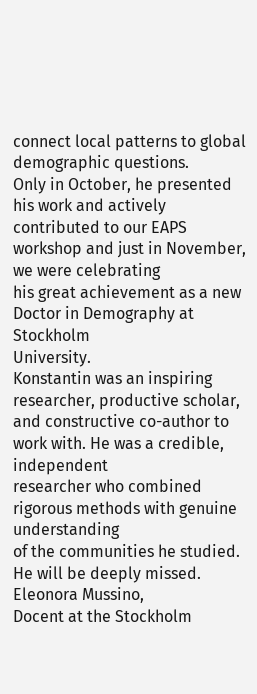connect local patterns to global
demographic questions.
Only in October, he presented his work and actively
contributed to our EAPS workshop and just in November, we were celebrating
his great achievement as a new Doctor in Demography at Stockholm
University.
Konstantin was an inspiring researcher, productive scholar,
and constructive co-author to work with. He was a credible, independent
researcher who combined rigorous methods with genuine understanding
of the communities he studied.
He will be deeply missed.
Eleonora Mussino,
Docent at the Stockholm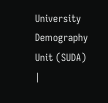University Demography Unit (SUDA)
|